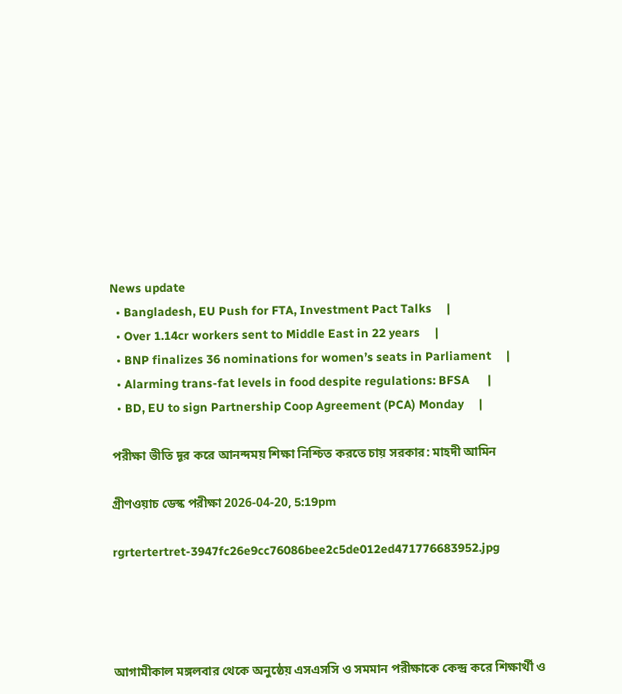News update
  • Bangladesh, EU Push for FTA, Investment Pact Talks     |
  • Over 1.14cr workers sent to Middle East in 22 years     |
  • BNP finalizes 36 nominations for women’s seats in Parliament     |
  • Alarming trans-fat levels in food despite regulations: BFSA      |
  • BD, EU to sign Partnership Coop Agreement (PCA) Monday     |

পরীক্ষা ভীতি দূর করে আনন্দময় শিক্ষা নিশ্চিত করতে চায় সরকার: মাহদী আমিন

গ্রীণওয়াচ ডেস্ক পরীক্ষা 2026-04-20, 5:19pm

rgrtertertret-3947fc26e9cc76086bee2c5de012ed471776683952.jpg




আগামীকাল মঙ্গলবার থেকে অনুষ্ঠেয় এসএসসি ও সমমান পরীক্ষাকে কেন্দ্র করে শিক্ষার্থী ও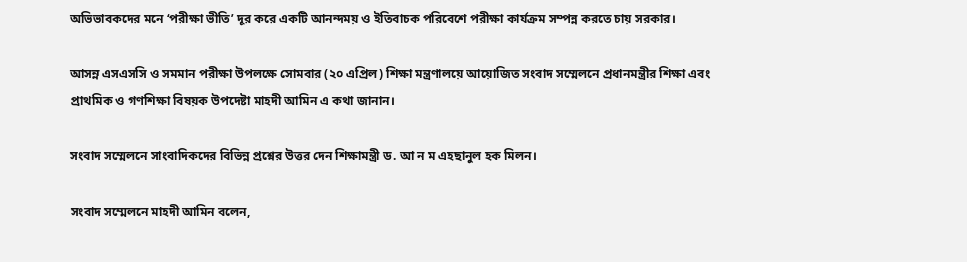অভিভাবকদের মনে ‘পরীক্ষা ভীতি’ দূর করে একটি আনন্দময় ও ইতিবাচক পরিবেশে পরীক্ষা কার্যক্রম সম্পন্ন করতে চায় সরকার।

আসন্ন এসএসসি ও সমমান পরীক্ষা উপলক্ষে সোমবার (২০ এপ্রিল) শিক্ষা মন্ত্রণালয়ে আয়োজিত সংবাদ সম্মেলনে প্রধানমন্ত্রীর শিক্ষা এবং প্রাথমিক ও গণশিক্ষা বিষয়ক উপদেষ্টা মাহদী আমিন এ কথা জানান।

সংবাদ সম্মেলনে সাংবাদিকদের বিভিন্ন প্রশ্নের উত্তর দেন শিক্ষামন্ত্রী ড. আ ন ম এহছানুল হক মিলন।

সংবাদ সম্মেলনে মাহদী আমিন বলেন,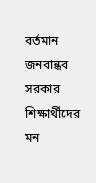বর্তমান জনবান্ধব সরকার শিক্ষার্থীদের মন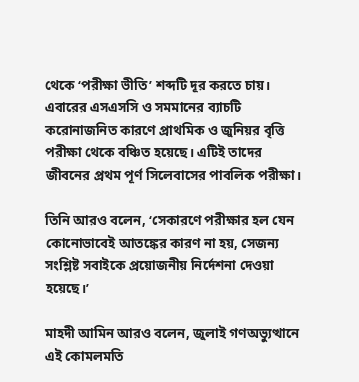থেকে ‘পরীক্ষা ভীতি’ শব্দটি দূর করতে চায়। এবারের এসএসসি ও সমমানের ব্যাচটি করোনাজনিত কারণে প্রাথমিক ও জুনিয়র বৃত্তি পরীক্ষা থেকে বঞ্চিত হয়েছে। এটিই তাদের জীবনের প্রথম পূর্ণ সিলেবাসের পাবলিক পরীক্ষা।

তিনি আরও বলেন, ‘সেকারণে পরীক্ষার হল যেন কোনোভাবেই আতঙ্কের কারণ না হয়, সেজন্য সংশ্লিষ্ট সবাইকে প্রয়োজনীয় নির্দেশনা দেওয়া হয়েছে।’

মাহদী আমিন আরও বলেন, জুলাই গণঅভ্যুত্থানে এই কোমলমতি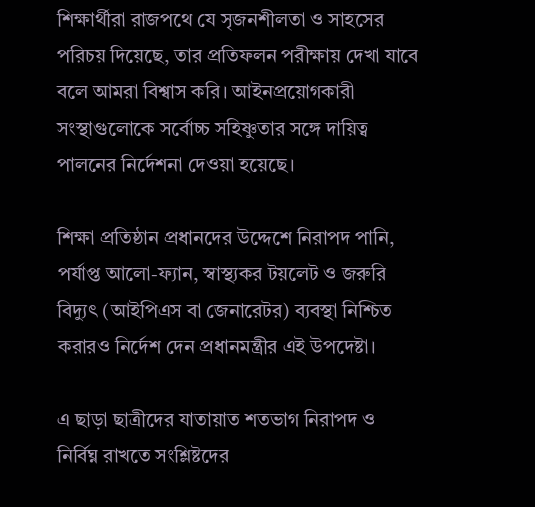শিক্ষার্থীরা রাজপথে যে সৃজনশীলতা ও সাহসের পরিচয় দিয়েছে, তার প্রতিফলন পরীক্ষায় দেখা যাবে বলে আমরা বিশ্বাস করি। আইনপ্রয়োগকারী সংস্থাগুলোকে সর্বোচ্চ সহিষ্ণুতার সঙ্গে দায়িত্ব পালনের নির্দেশনা দেওয়া হয়েছে।

শিক্ষা প্রতিষ্ঠান প্রধানদের উদ্দেশে নিরাপদ পানি, পর্যাপ্ত আলো-ফ্যান, স্বাস্থ্যকর টয়লেট ও জরুরি বিদ্যুৎ (আইপিএস বা জেনারেটর) ব্যবস্থা নিশ্চিত করারও নির্দেশ দেন প্রধানমন্ত্রীর এই উপদেষ্টা।

এ ছাড়া ছাত্রীদের যাতায়াত শতভাগ নিরাপদ ও নির্বিঘ্ন রাখতে সংশ্লিষ্টদের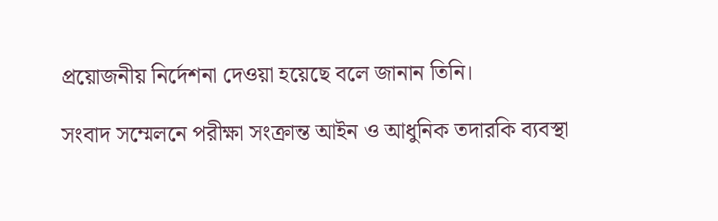প্রয়োজনীয় নির্দেশনা দেওয়া হয়েছে বলে জানান তিনি।

সংবাদ সম্মেলনে পরীক্ষা সংক্রান্ত আইন ও আধুনিক তদারকি ব্যবস্থা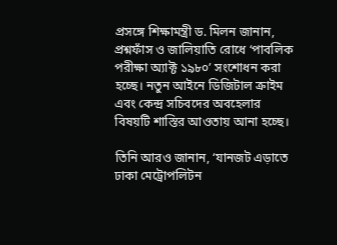প্রসঙ্গে শিক্ষামন্ত্রী ড. মিলন জানান, প্রশ্নফাঁস ও জালিয়াতি রোধে ‘পাবলিক পরীক্ষা অ্যাক্ট ১৯৮০’ সংশোধন করা হচ্ছে। নতুন আইনে ডিজিটাল ক্রাইম এবং কেন্দ্র সচিবদের অবহেলার বিষয়টি শাস্তির আওতায় আনা হচ্ছে।

তিনি আরও জানান, ‘যানজট এড়াতে ঢাকা মেট্রোপলিটন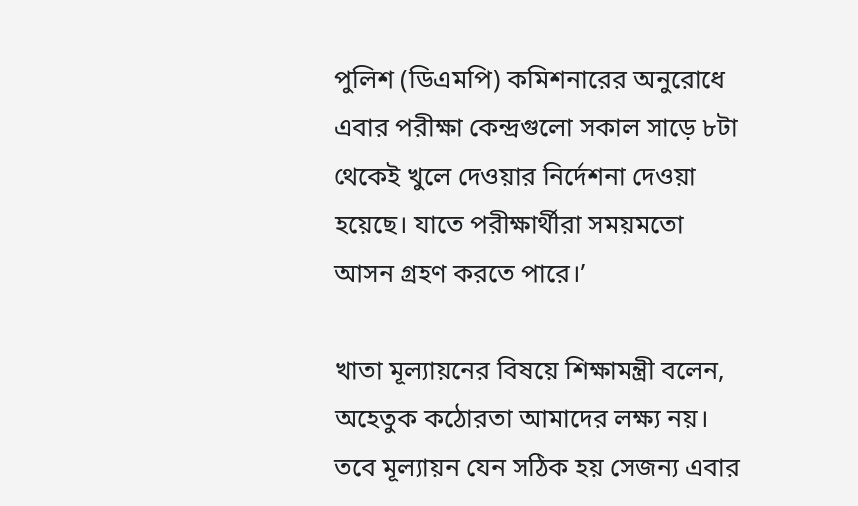পুলিশ (ডিএমপি) কমিশনারের অনুরোধে এবার পরীক্ষা কেন্দ্রগুলো সকাল সাড়ে ৮টা থেকেই খুলে দেওয়ার নির্দেশনা দেওয়া হয়েছে। যাতে পরীক্ষার্থীরা সময়মতো আসন গ্রহণ করতে পারে।’

খাতা মূল্যায়নের বিষয়ে শিক্ষামন্ত্রী বলেন, অহেতুক কঠোরতা আমাদের লক্ষ্য নয়। তবে মূল্যায়ন যেন সঠিক হয় সেজন্য এবার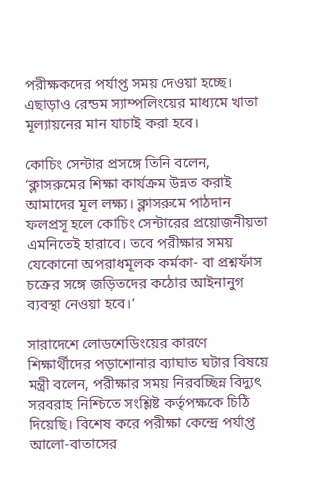পরীক্ষকদের পর্যাপ্ত সময় দেওয়া হচ্ছে। এছাড়াও রেন্ডম স্যাম্পলিংয়ের মাধ্যমে খাতা মূল্যায়নের মান যাচাই করা হবে।

কোচিং সেন্টার প্রসঙ্গে তিনি বলেন, ‘ক্লাসরুমের শিক্ষা কার্যক্রম উন্নত করাই আমাদের মূল লক্ষ্য। ক্লাসরুমে পাঠদান ফলপ্রসূ হলে কোচিং সেন্টারের প্রয়োজনীয়তা এমনিতেই হারাবে। তবে পরীক্ষার সময় যেকোনো অপরাধমূলক কর্মকা- বা প্রশ্নফাঁস চক্রের সঙ্গে জড়িতদের কঠোর আইনানুগ ব্যবস্থা নেওয়া হবে।’

সারাদেশে লোডশেডিংয়ের কারণে শিক্ষার্থীদের পড়াশোনার ব্যাঘাত ঘটার বিষয়ে মন্ত্রী বলেন, পরীক্ষার সময় নিরবচ্ছিন্ন বিদ্যুৎ সরবরাহ নিশ্চিতে সংশ্লিষ্ট কর্তৃপক্ষকে চিঠি দিয়েছি। বিশেষ করে পরীক্ষা কেন্দ্রে পর্যাপ্ত আলো-বাতাসের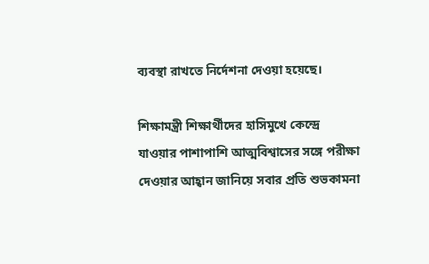ব্যবস্থা রাখতে নির্দেশনা দেওয়া হয়েছে।

শিক্ষামন্ত্রী শিক্ষার্থীদের হাসিমুখে কেন্দ্রে যাওয়ার পাশাপাশি আত্মবিশ্বাসের সঙ্গে পরীক্ষা দেওয়ার আহ্বান জানিয়ে সবার প্রতি শুভকামনা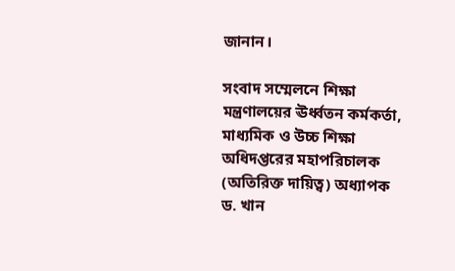জানান।

সংবাদ সম্মেলনে শিক্ষা মন্ত্রণালয়ের ঊর্ধ্বতন কর্মকর্তা, মাধ্যমিক ও উচ্চ শিক্ষা অধিদপ্তরের মহাপরিচালক (অতিরিক্ত দায়িত্ব) অধ্যাপক ড. খান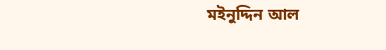মইনুদ্দিন আল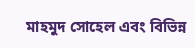মাহমুদ সোহেল এবং বিভিন্ন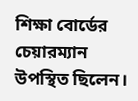শিক্ষা বোর্ডের চেয়ারম্যান উপস্থিত ছিলেন।